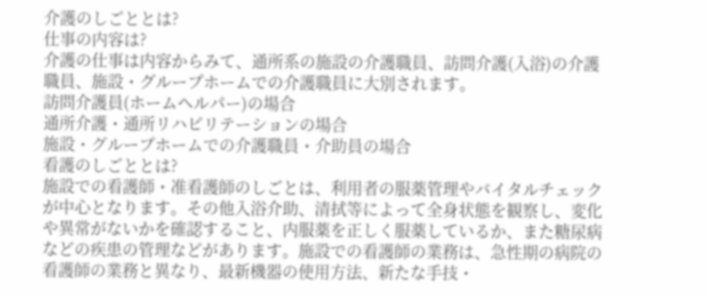介護のしごととは?
仕事の内容は?
介護の仕事は内容からみて、通所系の施設の介護職員、訪問介護(入浴)の介護職員、施設・グループホームでの介護職員に大別されます。
訪問介護員(ホームヘルパー)の場合
通所介護・通所リハビリテーションの場合
施設・グループホームでの介護職員・介助員の場合
看護のしごととは?
施設での看護師・准看護師のしごとは、利用者の服薬管理やバイタルチェックが中心となります。その他入浴介助、清拭等によって全身状態を観察し、変化や異常がないかを確認すること、内服薬を正しく服薬しているか、また糖尿病などの疾患の管理などがあります。施設での看護師の業務は、急性期の病院の看護師の業務と異なり、最新機器の使用方法、新たな手技・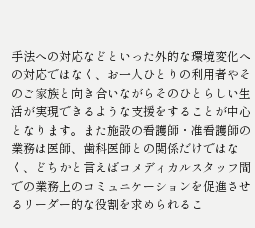手法への対応などといった外的な環境変化への対応ではなく、お一人ひとりの利用者やそのご家族と向き合いながらそのひとらしい生活が実現できるような支援をすることが中心となります。また施設の看護師・准看護師の業務は医師、歯科医師との関係だけではなく、どちかと言えばコメディカルスタッフ間での業務上のコミュニケーションを促進させるリーダー的な役割を求められるこ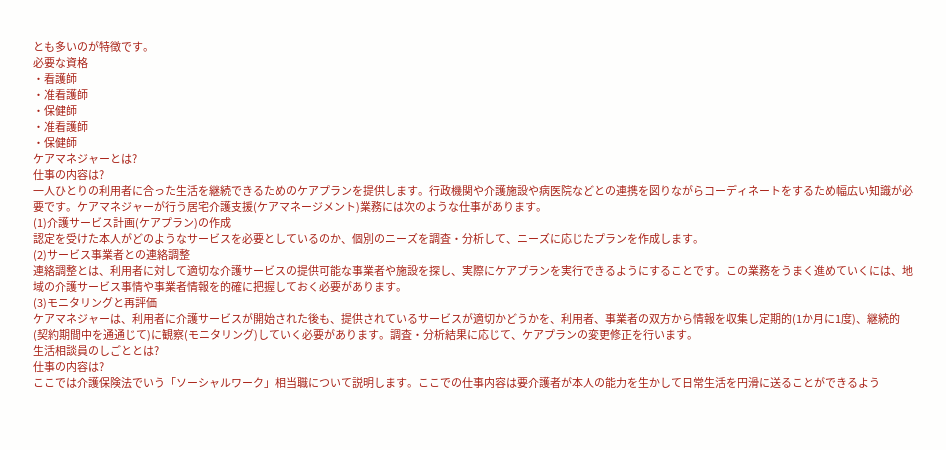とも多いのが特徴です。
必要な資格
・看護師
・准看護師
・保健師
・准看護師
・保健師
ケアマネジャーとは?
仕事の内容は?
一人ひとりの利用者に合った生活を継続できるためのケアプランを提供します。行政機関や介護施設や病医院などとの連携を図りながらコーディネートをするため幅広い知識が必要です。ケアマネジャーが行う居宅介護支援(ケアマネージメント)業務には次のような仕事があります。
(1)介護サービス計画(ケアプラン)の作成
認定を受けた本人がどのようなサービスを必要としているのか、個別のニーズを調査・分析して、ニーズに応じたプランを作成します。
(2)サービス事業者との連絡調整
連絡調整とは、利用者に対して適切な介護サービスの提供可能な事業者や施設を探し、実際にケアプランを実行できるようにすることです。この業務をうまく進めていくには、地域の介護サービス事情や事業者情報を的確に把握しておく必要があります。
(3)モニタリングと再評価
ケアマネジャーは、利用者に介護サービスが開始された後も、提供されているサービスが適切かどうかを、利用者、事業者の双方から情報を収集し定期的(1か月に1度)、継続的(契約期間中を通通じて)に観察(モニタリング)していく必要があります。調査・分析結果に応じて、ケアプランの変更修正を行います。
生活相談員のしごととは?
仕事の内容は?
ここでは介護保険法でいう「ソーシャルワーク」相当職について説明します。ここでの仕事内容は要介護者が本人の能力を生かして日常生活を円滑に送ることができるよう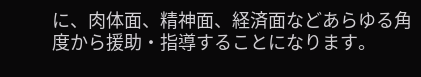に、肉体面、精神面、経済面などあらゆる角度から援助・指導することになります。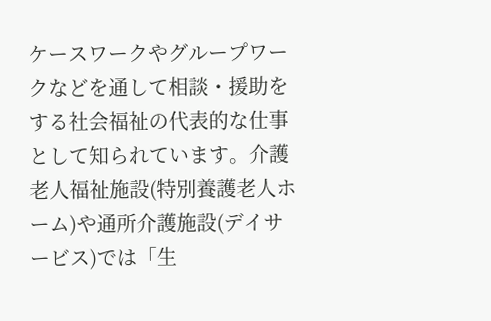ケースワークやグループワークなどを通して相談・援助をする社会福祉の代表的な仕事として知られています。介護老人福祉施設(特別養護老人ホーム)や通所介護施設(デイサービス)では「生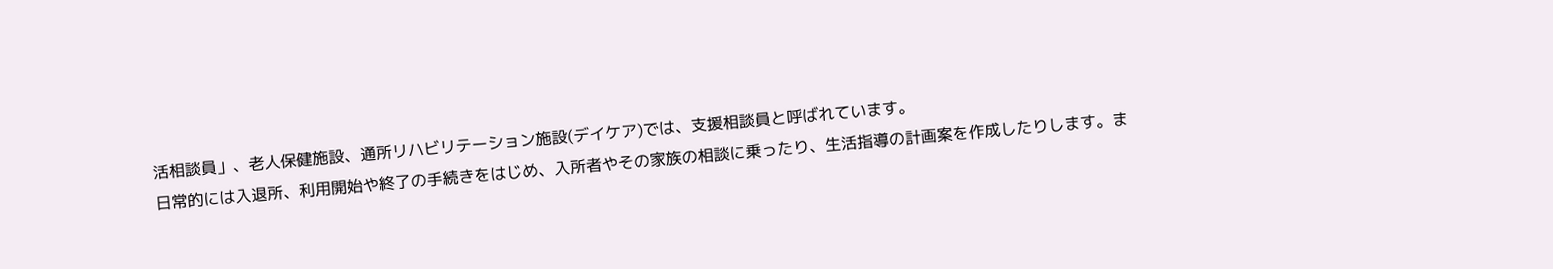活相談員」、老人保健施設、通所リハビリテーション施設(デイケア)では、支援相談員と呼ばれています。
日常的には入退所、利用開始や終了の手続きをはじめ、入所者やその家族の相談に乗ったり、生活指導の計画案を作成したりします。ま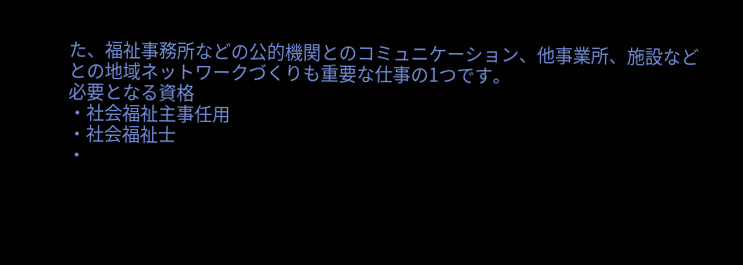た、福祉事務所などの公的機関とのコミュニケーション、他事業所、施設などとの地域ネットワークづくりも重要な仕事の1つです。
必要となる資格
・社会福祉主事任用
・社会福祉士
・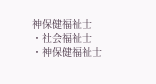神保健福祉士
・社会福祉士
・神保健福祉士